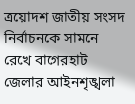ত্রয়োদশ জাতীয় সংসদ নির্বাচনকে সামনে রেখে বাগেরহাট জেলার আইনশৃঙ্খলা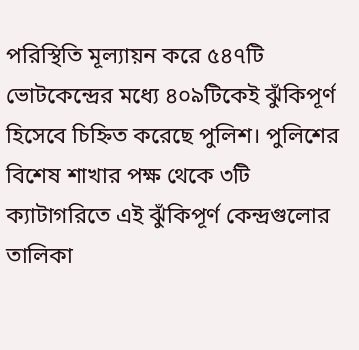পরিস্থিতি মূল্যায়ন করে ৫৪৭টি ভোটকেন্দ্রের মধ্যে ৪০৯টিকেই ঝুঁকিপূর্ণ হিসেবে চিহ্নিত করেছে পুলিশ। পুলিশের বিশেষ শাখার পক্ষ থেকে ৩টি ক্যাটাগরিতে এই ঝুঁকিপূর্ণ কেন্দ্রগুলোর তালিকা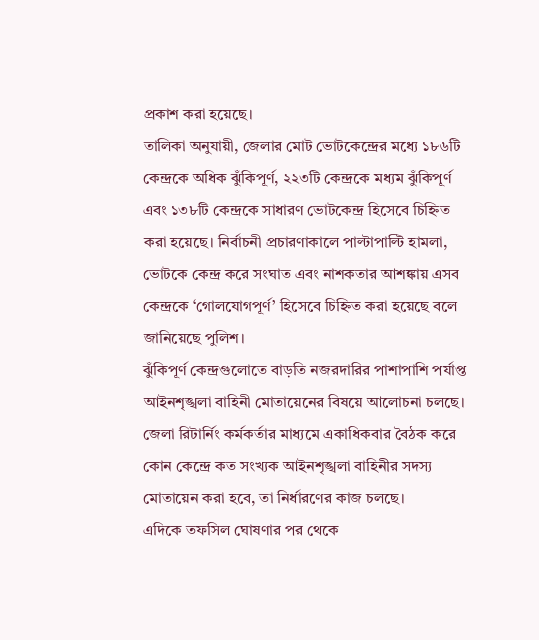প্রকাশ করা হয়েছে।
তালিকা অনুযায়ী, জেলার মোট ভোটকেন্দ্রের মধ্যে ১৮৬টি কেন্দ্রকে অধিক ঝুঁকিপূর্ণ, ২২৩টি কেন্দ্রকে মধ্যম ঝুঁকিপূর্ণ এবং ১৩৮টি কেন্দ্রকে সাধারণ ভোটকেন্দ্র হিসেবে চিহ্নিত করা হয়েছে। নির্বাচনী প্রচারণাকালে পাল্টাপাল্টি হামলা, ভোটকে কেন্দ্র করে সংঘাত এবং নাশকতার আশঙ্কায় এসব কেন্দ্রকে ‘গোলযোগপূর্ণ’ হিসেবে চিহ্নিত করা হয়েছে বলে জানিয়েছে পুলিশ।
ঝুঁকিপূর্ণ কেন্দ্রগুলোতে বাড়তি নজরদারির পাশাপাশি পর্যাপ্ত আইনশৃঙ্খলা বাহিনী মোতায়েনের বিষয়ে আলোচনা চলছে। জেলা রিটার্নিং কর্মকর্তার মাধ্যমে একাধিকবার বৈঠক করে কোন কেন্দ্রে কত সংখ্যক আইনশৃঙ্খলা বাহিনীর সদস্য মোতায়েন করা হবে, তা নির্ধারণের কাজ চলছে।
এদিকে তফসিল ঘোষণার পর থেকে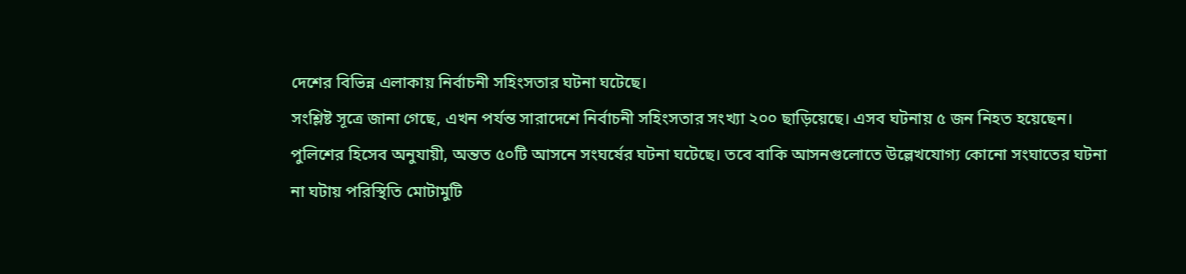দেশের বিভিন্ন এলাকায় নির্বাচনী সহিংসতার ঘটনা ঘটেছে।
সংশ্লিষ্ট সূত্রে জানা গেছে, এখন পর্যন্ত সারাদেশে নির্বাচনী সহিংসতার সংখ্যা ২০০ ছাড়িয়েছে। এসব ঘটনায় ৫ জন নিহত হয়েছেন।
পুলিশের হিসেব অনুযায়ী, অন্তত ৫০টি আসনে সংঘর্ষের ঘটনা ঘটেছে। তবে বাকি আসনগুলোতে উল্লেখযোগ্য কোনো সংঘাতের ঘটনা না ঘটায় পরিস্থিতি মোটামুটি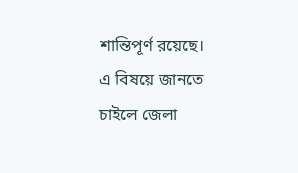শান্তিপূর্ণ রয়েছে।
এ বিষয়ে জানতে চাইলে জেলা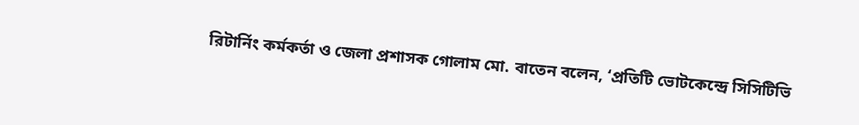রিটার্নিং কর্মকর্তা ও জেলা প্রশাসক গোলাম মো. বাতেন বলেন, ‘প্রতিটি ভোটকেন্দ্রে সিসিটিভি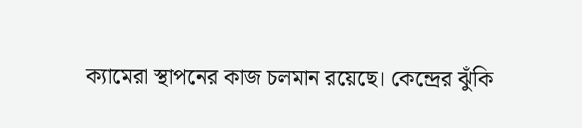ক্যামেরা স্থাপনের কাজ চলমান রয়েছে। কেন্দ্রের ঝুঁকি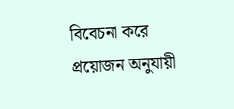বিবেচনা করে প্রয়োজন অনুযায়ী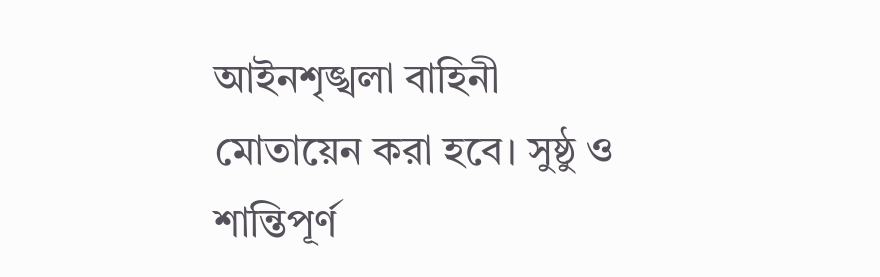আইনশৃঙ্খলা বাহিনী মোতায়েন করা হবে। সুষ্ঠু ও শান্তিপূর্ণ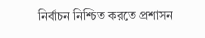নির্বাচন নিশ্চিত করতে প্রশাসন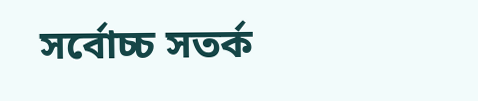সর্বোচ্চ সতর্ক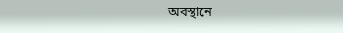অবস্থানে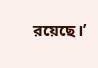রয়েছে।’